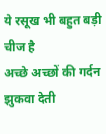ये रसूख भी बहुत बड़ी चीज है
अच्छे अच्छों की गर्दन झुकवा देती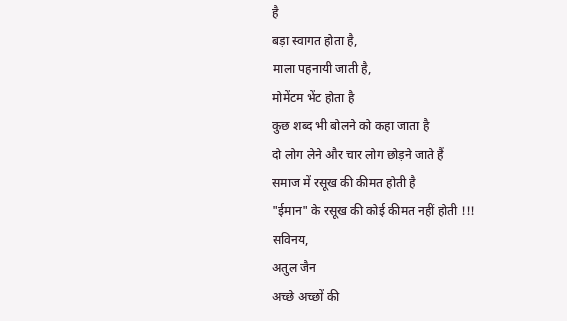है
बड़ा स्वागत होता है,
माला पहनायी जाती है,
मोमेंटम भेंट होता है
कुछ शब्द भी बोलने को कहा जाता है
दो लोग लेने और चार लोग छोड़ने जाते हैं
समाज में रसूख की कीमत होती है
"ईमान" के रसूख की कोई कीमत नहीं होती !!!
सविनय,
अतुल जैन
अच्छे अच्छों की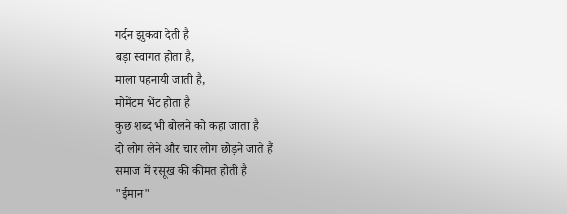गर्दन झुकवा देती है
बड़ा स्वागत होता है,
माला पहनायी जाती है,
मोमेंटम भेंट होता है
कुछ शब्द भी बोलने को कहा जाता है
दो लोग लेने और चार लोग छोड़ने जाते हैं
समाज में रसूख की कीमत होती है
"ईमान"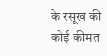के रसूख की कोई कीमत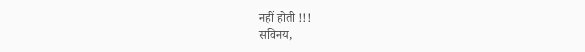नहीं होती !!!
सविनय,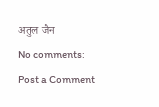अतुल जैन
No comments:
Post a Comment